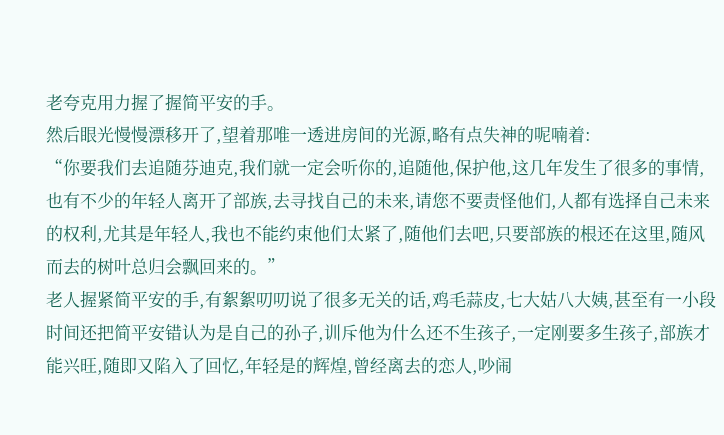老夸克用力握了握简平安的手。
然后眼光慢慢漂移开了,望着那唯一透进房间的光源,略有点失神的呢喃着:
“你要我们去追随芬迪克,我们就一定会听你的,追随他,保护他,这几年发生了很多的事情,也有不少的年轻人离开了部族,去寻找自己的未来,请您不要责怪他们,人都有选择自己未来的权利,尤其是年轻人,我也不能约束他们太紧了,随他们去吧,只要部族的根还在这里,随风而去的树叶总归会飘回来的。”
老人握紧简平安的手,有絮絮叨叨说了很多无关的话,鸡毛蒜皮,七大姑八大姨,甚至有一小段时间还把简平安错认为是自己的孙子,训斥他为什么还不生孩子,一定刚要多生孩子,部族才能兴旺,随即又陷入了回忆,年轻是的辉煌,曾经离去的恋人,吵闹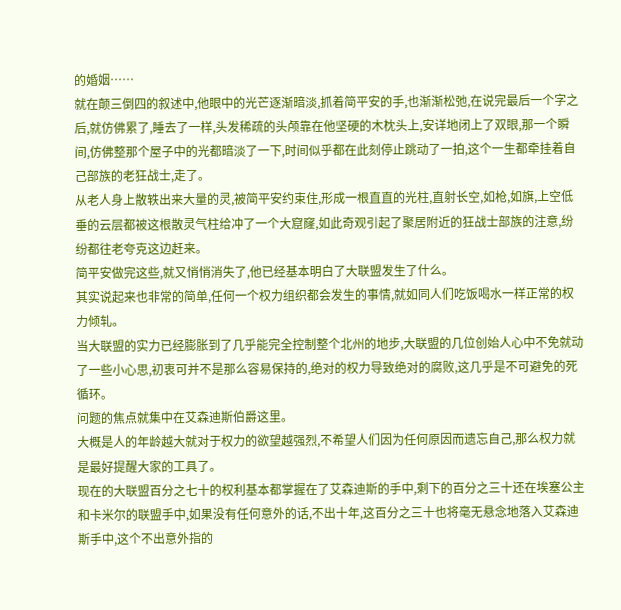的婚姻……
就在颠三倒四的叙述中,他眼中的光芒逐渐暗淡,抓着简平安的手,也渐渐松弛,在说完最后一个字之后,就仿佛累了,睡去了一样,头发稀疏的头颅靠在他坚硬的木枕头上,安详地闭上了双眼,那一个瞬间,仿佛整那个屋子中的光都暗淡了一下,时间似乎都在此刻停止跳动了一拍,这个一生都牵挂着自己部族的老狂战士,走了。
从老人身上散轶出来大量的灵,被简平安约束住,形成一根直直的光柱,直射长空,如枪,如旗,上空低垂的云层都被这根散灵气柱给冲了一个大窟窿,如此奇观引起了聚居附近的狂战士部族的注意,纷纷都往老夸克这边赶来。
简平安做完这些,就又悄悄消失了,他已经基本明白了大联盟发生了什么。
其实说起来也非常的简单,任何一个权力组织都会发生的事情,就如同人们吃饭喝水一样正常的权力倾轧。
当大联盟的实力已经膨胀到了几乎能完全控制整个北州的地步,大联盟的几位创始人心中不免就动了一些小心思,初衷可并不是那么容易保持的,绝对的权力导致绝对的腐败,这几乎是不可避免的死循环。
问题的焦点就集中在艾森迪斯伯爵这里。
大概是人的年龄越大就对于权力的欲望越强烈,不希望人们因为任何原因而遗忘自己,那么权力就是最好提醒大家的工具了。
现在的大联盟百分之七十的权利基本都掌握在了艾森迪斯的手中,剩下的百分之三十还在埃塞公主和卡米尔的联盟手中,如果没有任何意外的话,不出十年,这百分之三十也将毫无悬念地落入艾森迪斯手中,这个不出意外指的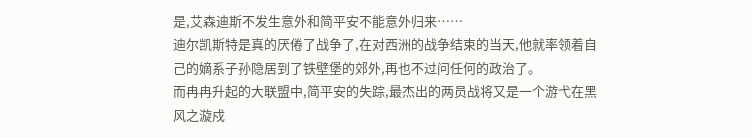是,艾森迪斯不发生意外和简平安不能意外归来……
迪尔凯斯特是真的厌倦了战争了,在对西洲的战争结束的当天,他就率领着自己的嫡系子孙隐居到了铁壁堡的郊外,再也不过问任何的政治了。
而冉冉升起的大联盟中,简平安的失踪,最杰出的两员战将又是一个游弋在黑风之漩戍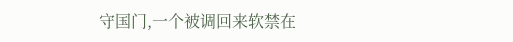守国门,一个被调回来软禁在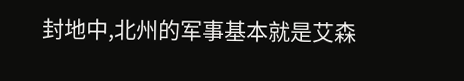封地中,北州的军事基本就是艾森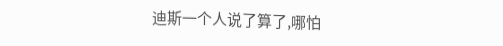迪斯一个人说了算了,哪怕